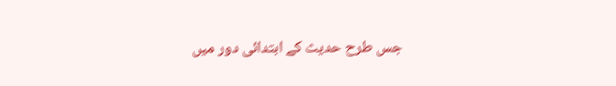جس طرح حدیث کے ابتدائی دور میں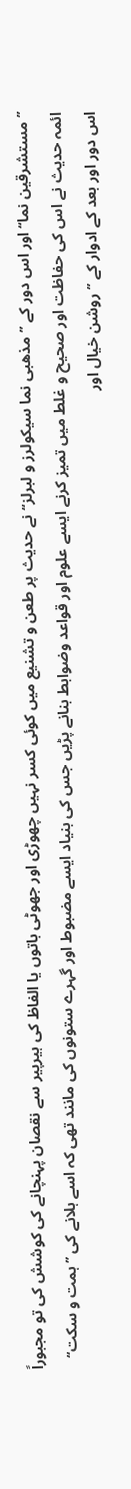’’مستشرقین نما‘‘ اور اس دور کے ’’مذھبی نما سیکولرز و لبرلز‘‘ نے حدیث پر طعن و تشنیع میں کوئی کسر نہیں چھوڑی اور جھوٹی باتوں یا الفاظ کی ہیرپیر سے نقصان پہنچانے کی کوشش کی تو مجبوراً ائمہ حدیث نے اس کی حفاظت اور صحیح و غلط میں تمیز کرنے ایسے علوم اور قواعد وضوابط بنانے پڑیں جس کی بنیاد ایسے مضبوط اور گہرے ستونوں کی مانند تھی کہ اسے ہلانے کی ’’ہمت و سکت‘‘ اس دور اور بعد کے ادوار کے ’’روشن خیال اور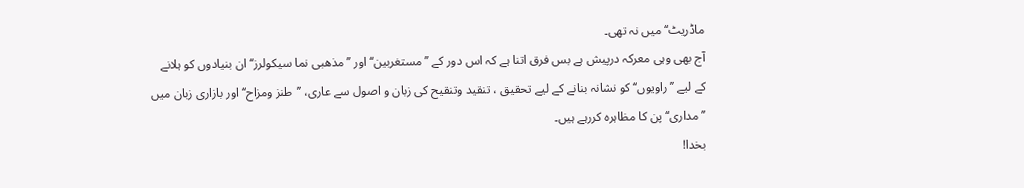ماڈریٹ‘‘ میں نہ تھی۔
آج بھی وہی معرکہ درپیش ہے بس فرق اتنا ہے کہ اس دور کے ’’مستغربین‘‘ اور ’’مذھبی نما سیکولرز‘‘ ان بنیادوں کو ہلانے کے لیے ’’راویوں‘‘ کو نشانہ بنانے کے لیے تحقیق ، تنقید وتنقیح کی زبان و اصول سے عاری، ’’طنز ومزاح‘‘ اور بازاری زبان میں ’’مداری‘‘ پن کا مظاہرہ کررہے ہیں۔
بخدا!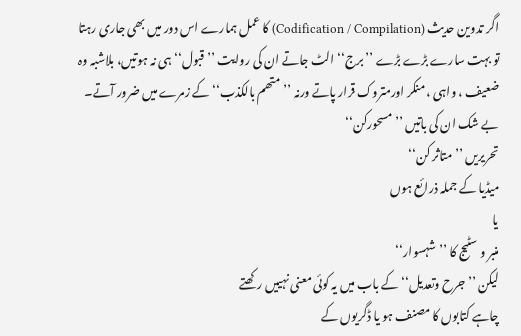اگر تدوین حدیث (Codification / Compilation) کا عمل ہمارے اس دور میں بھی جاری رہتا تو بہت سارے بڑے بڑے ’’برج‘‘ الٹ جاتے ان کی روایت ’’قبول‘‘ ہی نہ ہوتیں، بلاشبہ وہ ضعیف ، واہی ، منکر اورمتروک قرار پاتے ورنہ ’’متھم بالکذب‘‘ کے زمرے میں ضرور آتے۔
بے شک ان کی باتیں ’’مسحورکن‘‘
تحریریں ’’متاثر کن‘‘
میڈیا کے جملہ ذرائع ہوں
یا
منبر و سٹیج کا ’’شہسوار‘‘
لیکن ’’جرح وتعدیل‘‘ کے باب میں یہ کوئی معنی نہییں رکھتے
چاہے کتابوں کا مصنف ہو یا ڈگریوں کے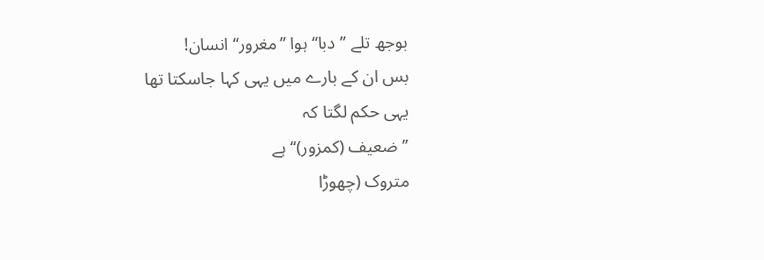بوجھ تلے ’’دبا‘‘ ہوا ’’مغرور‘‘ انسان!
بس ان کے بارے میں یہی کہا جاسکتا تھا
یہی حکم لگتا کہ
’’ضعیف (کمزور)‘‘ ہے
متروک (چھوڑا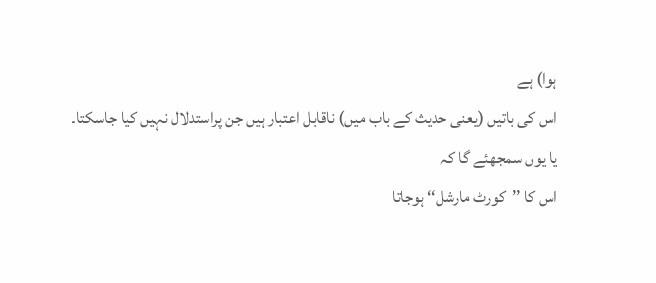ہوا) ہے
اس کی باتیں (یعنی حدیث کے باب میں) ناقابل اعتبار ہیں جن پراستدلال نہیں کیا جاسکتا۔
یا یوں سمجھئے گا کہ
اس کا ’’کورٹ مارشل‘‘ ہوجاتا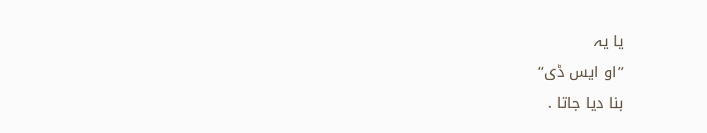یا یہ
’’او ایس ڈی‘‘
بنا دیا جاتا .